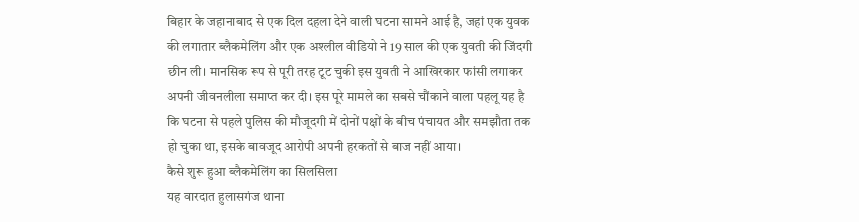बिहार के जहानाबाद से एक दिल दहला देने वाली घटना सामने आई है, जहां एक युवक की लगातार ब्लैकमेलिंग और एक अश्लील वीडियो ने 19 साल की एक युवती की जिंदगी छीन ली। मानसिक रूप से पूरी तरह टूट चुकी इस युवती ने आखिरकार फांसी लगाकर अपनी जीवनलीला समाप्त कर दी। इस पूरे मामले का सबसे चौंकाने वाला पहलू यह है कि घटना से पहले पुलिस की मौजूदगी में दोनों पक्षों के बीच पंचायत और समझौता तक हो चुका था, इसके बावजूद आरोपी अपनी हरकतों से बाज नहीं आया।
कैसे शुरू हुआ ब्लैकमेलिंग का सिलसिला
यह वारदात हुलासगंज थाना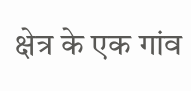क्षेत्र के एक गांव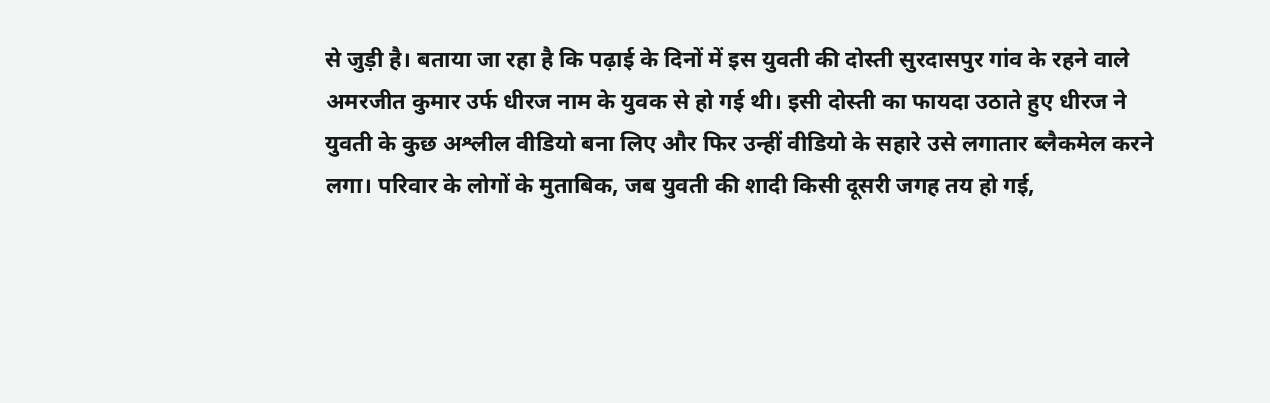से जुड़ी है। बताया जा रहा है कि पढ़ाई के दिनों में इस युवती की दोस्ती सुरदासपुर गांव के रहने वाले अमरजीत कुमार उर्फ धीरज नाम के युवक से हो गई थी। इसी दोस्ती का फायदा उठाते हुए धीरज ने युवती के कुछ अश्लील वीडियो बना लिए और फिर उन्हीं वीडियो के सहारे उसे लगातार ब्लैकमेल करने लगा। परिवार के लोगों के मुताबिक, जब युवती की शादी किसी दूसरी जगह तय हो गई,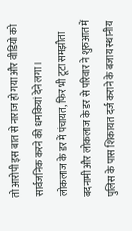तो आरोपी इस बात से नाराज हो गया और वीडियो को सार्वजनिक करने की धमकियां देने लगा।
लोकलाज के डर में पंचायत, फिर भी टूटा समझौता
बदनामी और लोकलाज के डर से परिवार ने शुरुआत में पुलिस के पास शिकायत दर्ज कराने के बजाय स्थानीय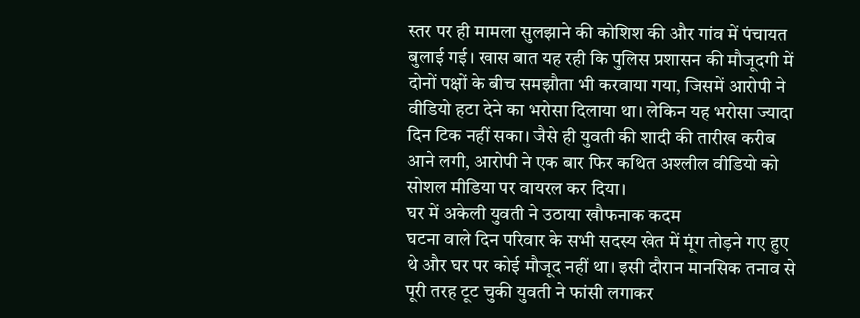स्तर पर ही मामला सुलझाने की कोशिश की और गांव में पंचायत बुलाई गई। खास बात यह रही कि पुलिस प्रशासन की मौजूदगी में दोनों पक्षों के बीच समझौता भी करवाया गया, जिसमें आरोपी ने वीडियो हटा देने का भरोसा दिलाया था। लेकिन यह भरोसा ज्यादा दिन टिक नहीं सका। जैसे ही युवती की शादी की तारीख करीब आने लगी, आरोपी ने एक बार फिर कथित अश्लील वीडियो को सोशल मीडिया पर वायरल कर दिया।
घर में अकेली युवती ने उठाया खौफनाक कदम
घटना वाले दिन परिवार के सभी सदस्य खेत में मूंग तोड़ने गए हुए थे और घर पर कोई मौजूद नहीं था। इसी दौरान मानसिक तनाव से पूरी तरह टूट चुकी युवती ने फांसी लगाकर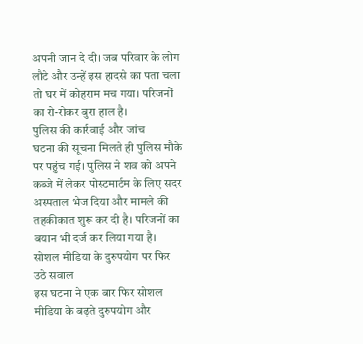अपनी जान दे दी। जब परिवार के लोग लौटे और उन्हें इस हादसे का पता चला तो घर में कोहराम मच गया। परिजनों का रो-रोकर बुरा हाल है।
पुलिस की कार्रवाई और जांच
घटना की सूचना मिलते ही पुलिस मौके पर पहुंच गई। पुलिस ने शव को अपने कब्जे में लेकर पोस्टमार्टम के लिए सदर अस्पताल भेज दिया और मामले की तहकीकात शुरू कर दी है। परिजनों का बयान भी दर्ज कर लिया गया है।
सोशल मीडिया के दुरुपयोग पर फिर उठे सवाल
इस घटना ने एक बार फिर सोशल मीडिया के बढ़ते दुरुपयोग और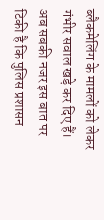ब्लैकमेलिंग के मामलों को लेकर गंभीर सवाल खड़े कर दिए हैं। अब सबकी नजर इस बात पर टिकी है कि पुलिस प्रशासन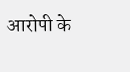आरोपी के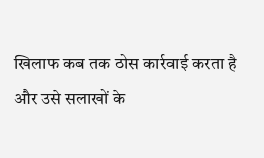खिलाफ कब तक ठोस कार्रवाई करता है और उसे सलाखों के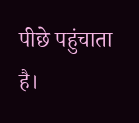पीछे पहुंचाता है।